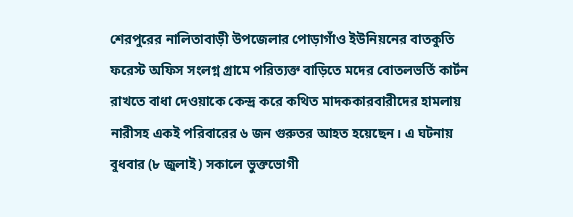শেরপুরের নালিতাবাড়ী উপজেলার পোড়াগাঁও ইউনিয়নের বাতকুতি ফরেস্ট অফিস সংলগ্ন গ্রামে পরিত্যক্ত বাড়িতে মদের বোতলভর্তি কার্টন রাখতে বাধা দেওয়াকে কেন্দ্র করে কথিত মাদককারবারীদের হামলায় নারীসহ একই পরিবারের ৬ জন গুরুতর আহত হয়েছেন। এ ঘটনায় বুধবার (৮ জুলাই) সকালে ভুক্তভোগী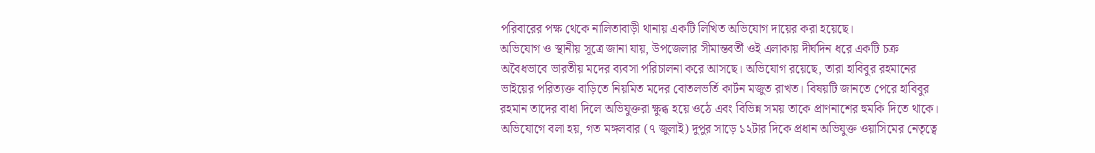পরিবারের পক্ষ থেকে নালিতাবাড়ী থানায় একটি লিখিত অভিযোগ দায়ের করা হয়েছে।
অভিযোগ ও স্থানীয় সূত্রে জানা যায়, উপজেলার সীমান্তবর্তী ওই এলাকায় দীর্ঘদিন ধরে একটি চক্র অবৈধভাবে ভারতীয় মদের ব্যবসা পরিচালনা করে আসছে। অভিযোগ রয়েছে, তারা হাবিবুর রহমানের ভাইয়ের পরিত্যক্ত বাড়িতে নিয়মিত মদের বোতলভর্তি কার্টন মজুত রাখত। বিষয়টি জানতে পেরে হাবিবুর রহমান তাদের বাধা দিলে অভিযুক্তরা ক্ষুব্ধ হয়ে ওঠে এবং বিভিন্ন সময় তাকে প্রাণনাশের হুমকি দিতে থাকে।
অভিযোগে বলা হয়, গত মঙ্গলবার (৭ জুলাই) দুপুর সাড়ে ১২টার দিকে প্রধান অভিযুক্ত ওয়াসিমের নেতৃত্বে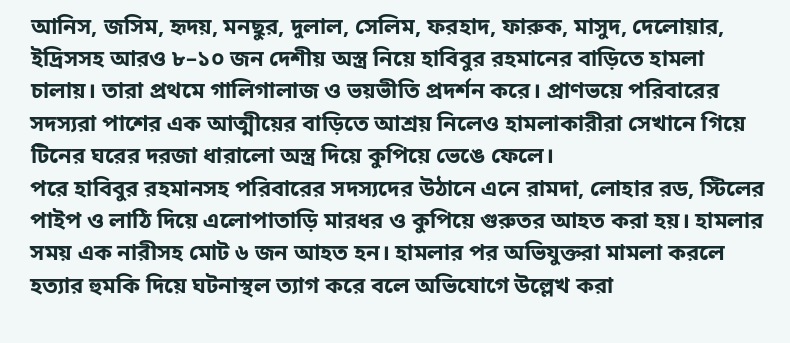আনিস, জসিম, হৃদয়, মনছুর, দুলাল, সেলিম, ফরহাদ, ফারুক, মাসুদ, দেলোয়ার, ইদ্রিসসহ আরও ৮–১০ জন দেশীয় অস্ত্র নিয়ে হাবিবুর রহমানের বাড়িতে হামলা চালায়। তারা প্রথমে গালিগালাজ ও ভয়ভীতি প্রদর্শন করে। প্রাণভয়ে পরিবারের সদস্যরা পাশের এক আত্মীয়ের বাড়িতে আশ্রয় নিলেও হামলাকারীরা সেখানে গিয়ে টিনের ঘরের দরজা ধারালো অস্ত্র দিয়ে কুপিয়ে ভেঙে ফেলে।
পরে হাবিবুর রহমানসহ পরিবারের সদস্যদের উঠানে এনে রামদা, লোহার রড, স্টিলের পাইপ ও লাঠি দিয়ে এলোপাতাড়ি মারধর ও কুপিয়ে গুরুতর আহত করা হয়। হামলার সময় এক নারীসহ মোট ৬ জন আহত হন। হামলার পর অভিযুক্তরা মামলা করলে হত্যার হুমকি দিয়ে ঘটনাস্থল ত্যাগ করে বলে অভিযোগে উল্লেখ করা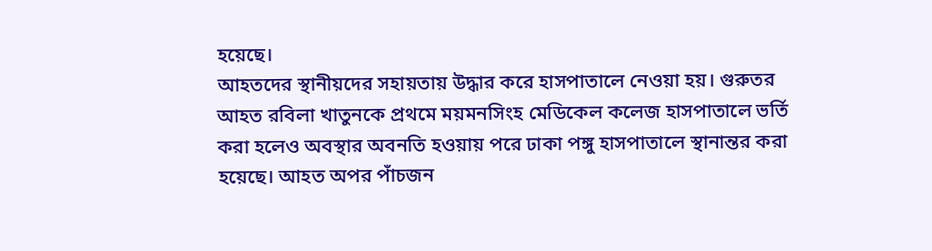হয়েছে।
আহতদের স্থানীয়দের সহায়তায় উদ্ধার করে হাসপাতালে নেওয়া হয়। গুরুতর আহত রবিলা খাতুনকে প্রথমে ময়মনসিংহ মেডিকেল কলেজ হাসপাতালে ভর্তি করা হলেও অবস্থার অবনতি হওয়ায় পরে ঢাকা পঙ্গু হাসপাতালে স্থানান্তর করা হয়েছে। আহত অপর পাঁচজন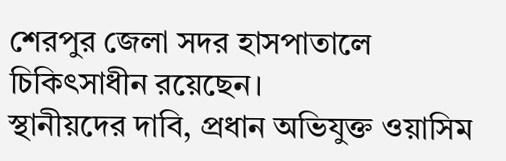শেরপুর জেলা সদর হাসপাতালে চিকিৎসাধীন রয়েছেন।
স্থানীয়দের দাবি, প্রধান অভিযুক্ত ওয়াসিম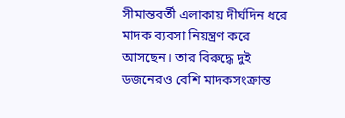সীমান্তবর্তী এলাকায় দীর্ঘদিন ধরে মাদক ব্যবসা নিয়ন্ত্রণ করে আসছেন। তার বিরুদ্ধে দুই ডজনেরও বেশি মাদকসংক্রান্ত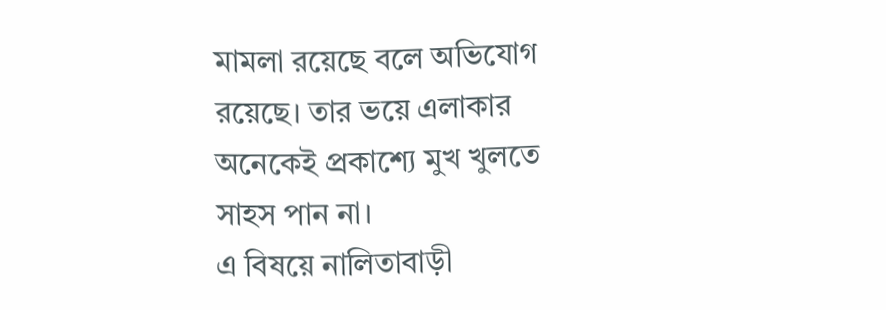মামলা রয়েছে বলে অভিযোগ রয়েছে। তার ভয়ে এলাকার অনেকেই প্রকাশ্যে মুখ খুলতে সাহস পান না।
এ বিষয়ে নালিতাবাড়ী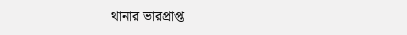থানার ভারপ্রাপ্ত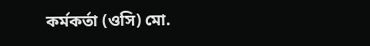কর্মকর্তা (ওসি) মো.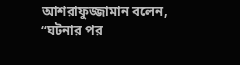আশরাফুজ্জামান বলেন, “ঘটনার পর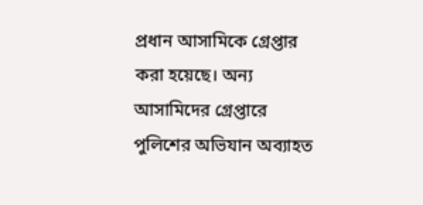প্রধান আসামিকে গ্রেপ্তার করা হয়েছে। অন্য আসামিদের গ্রেপ্তারে পুলিশের অভিযান অব্যাহত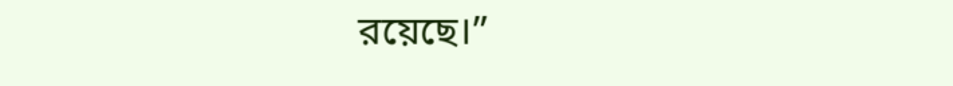রয়েছে।”